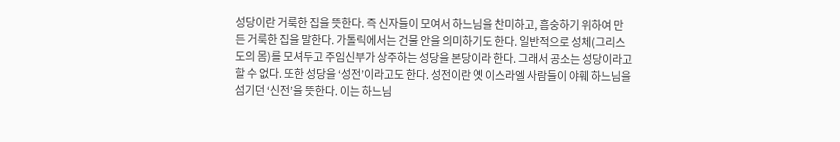성당이란 거룩한 집을 뜻한다. 즉 신자들이 모여서 하느님을 찬미하고, 흠숭하기 위하여 만든 거룩한 집을 말한다. 가톨릭에서는 건물 안을 의미하기도 한다. 일반적으로 성체(그리스도의 몸)를 모셔두고 주임신부가 상주하는 성당을 본당이라 한다. 그래서 공소는 성당이라고 할 수 없다. 또한 성당을 ‘성전’이라고도 한다. 성전이란 옛 이스라엘 사람들이 야훼 하느님을 섬기던 ‘신전’을 뜻한다. 이는 하느님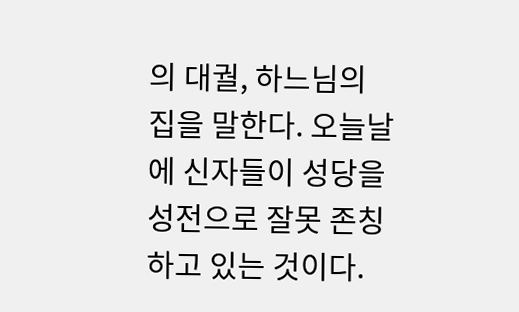의 대궐, 하느님의 집을 말한다. 오늘날에 신자들이 성당을 성전으로 잘못 존칭하고 있는 것이다.